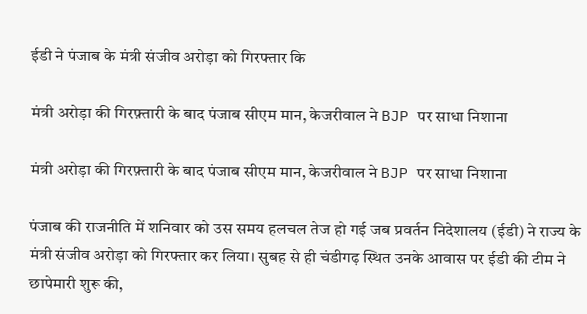ईडी ने पंजाब के मंत्री संजीव अरोड़ा को गिरफ्तार कि

मंत्री अरोड़ा की गिरफ़्तारी के बाद पंजाब सीएम मान, केजरीवाल ने BJP पर साधा निशाना

मंत्री अरोड़ा की गिरफ़्तारी के बाद पंजाब सीएम मान, केजरीवाल ने BJP पर साधा निशाना

पंजाब की राजनीति में शनिवार को उस समय हलचल तेज हो गई जब प्रवर्तन निदेशालय (ईडी) ने राज्य के मंत्री संजीव अरोड़ा को गिरफ्तार कर लिया। सुबह से ही चंडीगढ़ स्थित उनके आवास पर ईडी की टीम ने छापेमारी शुरू की,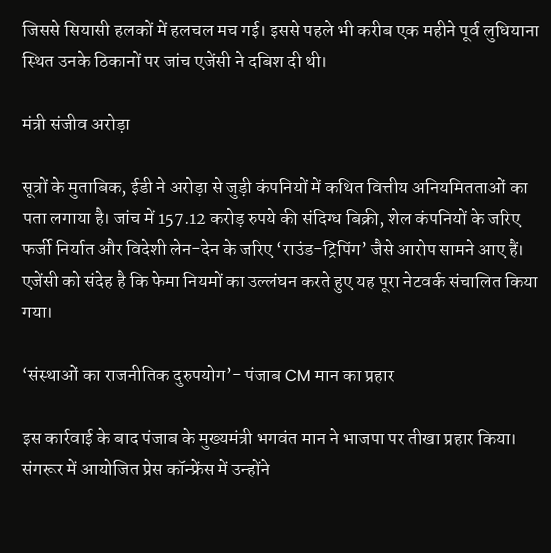जिससे सियासी हलकों में हलचल मच गई। इससे पहले भी करीब एक महीने पूर्व लुधियाना स्थित उनके ठिकानों पर जांच एजेंसी ने दबिश दी थी।

मंत्री संजीव अरोड़ा

सूत्रों के मुताबिक, ईडी ने अरोड़ा से जुड़ी कंपनियों में कथित वित्तीय अनियमितताओं का पता लगाया है। जांच में 157.12 करोड़ रुपये की संदिग्ध बिक्री, शेल कंपनियों के जरिए फर्जी निर्यात और विदेशी लेन-देन के जरिए ‘राउंड-ट्रिपिंग’ जैसे आरोप सामने आए हैं। एजेंसी को संदेह है कि फेमा नियमों का उल्लंघन करते हुए यह पूरा नेटवर्क संचालित किया गया।

‘संस्थाओं का राजनीतिक दुरुपयोग’- पंजाब CM मान का प्रहार

इस कार्रवाई के बाद पंजाब के मुख्यमंत्री भगवंत मान ने भाजपा पर तीखा प्रहार किया। संगरूर में आयोजित प्रेस कॉन्फ्रेंस में उन्होंने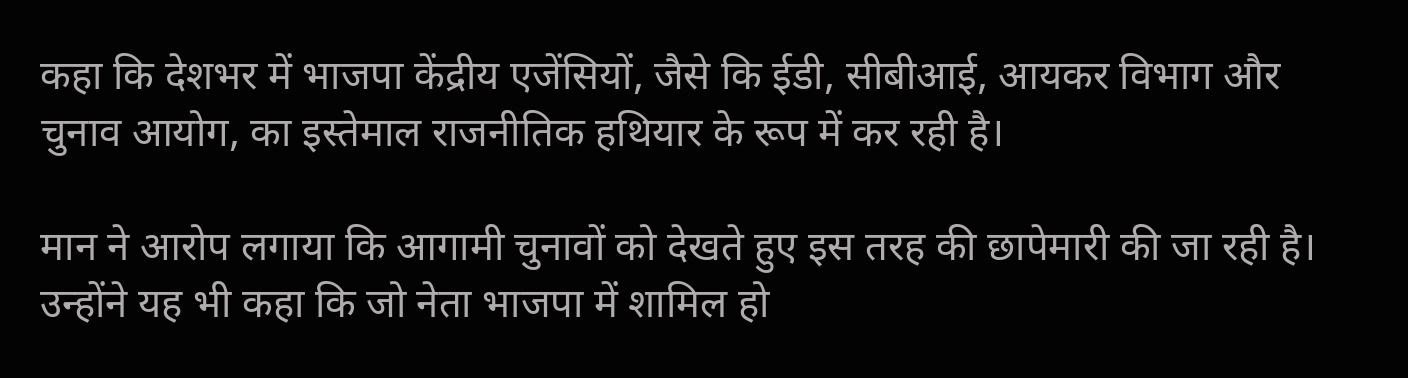कहा कि देशभर में भाजपा केंद्रीय एजेंसियों, जैसे कि ईडी, सीबीआई, आयकर विभाग और चुनाव आयोग, का इस्तेमाल राजनीतिक हथियार के रूप में कर रही है।

मान ने आरोप लगाया कि आगामी चुनावों को देखते हुए इस तरह की छापेमारी की जा रही है। उन्होंने यह भी कहा कि जो नेता भाजपा में शामिल हो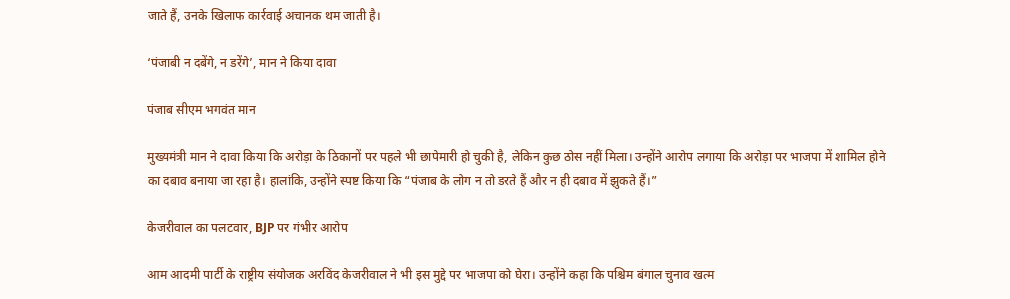जाते हैं, उनके खिलाफ कार्रवाई अचानक थम जाती है।

‘पंजाबी न दबेंगे, न डरेंगे’, मान ने किया दावा

पंजाब सीएम भगवंत मान

मुख्यमंत्री मान ने दावा किया कि अरोड़ा के ठिकानों पर पहले भी छापेमारी हो चुकी है, लेकिन कुछ ठोस नहीं मिला। उन्होंने आरोप लगाया कि अरोड़ा पर भाजपा में शामिल होने का दबाव बनाया जा रहा है। हालांकि, उन्होंने स्पष्ट किया कि “पंजाब के लोग न तो डरते हैं और न ही दबाव में झुकते हैं।”

केजरीवाल का पलटवार, BJP पर गंभीर आरोप

आम आदमी पार्टी के राष्ट्रीय संयोजक अरविंद केजरीवाल ने भी इस मुद्दे पर भाजपा को घेरा। उन्होंने कहा कि पश्चिम बंगाल चुनाव खत्म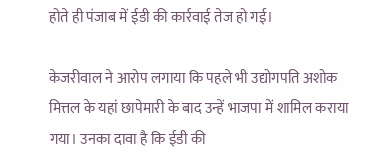होते ही पंजाब में ईडी की कार्रवाई तेज हो गई।

केजरीवाल ने आरोप लगाया कि पहले भी उद्योगपति अशोक मित्तल के यहां छापेमारी के बाद उन्हें भाजपा में शामिल कराया गया। उनका दावा है कि ईडी की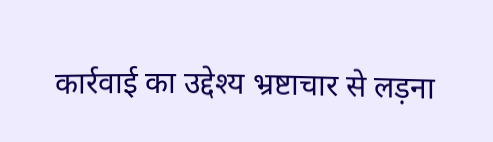कार्रवाई का उद्देश्य भ्रष्टाचार से लड़ना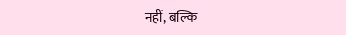नहीं, बल्कि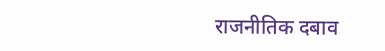राजनीतिक दबाव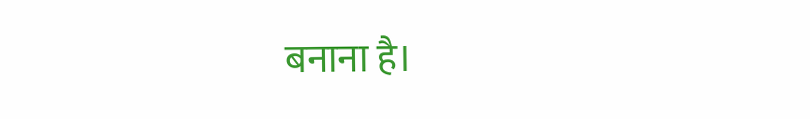बनाना है।